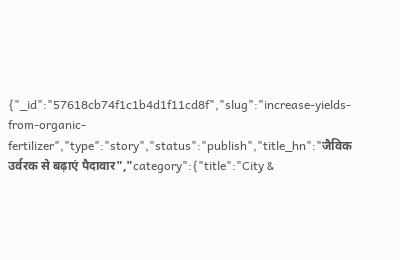{"_id":"57618cb74f1c1b4d1f11cd8f","slug":"increase-yields-from-organic-fertilizer","type":"story","status":"publish","title_hn":"जैविक उर्वरक से बढ़ाएं पैदावार","category":{"title":"City &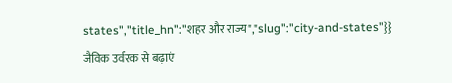states","title_hn":"शहर और राज्य","slug":"city-and-states"}}
जैविक उर्वरक से बढ़ाएं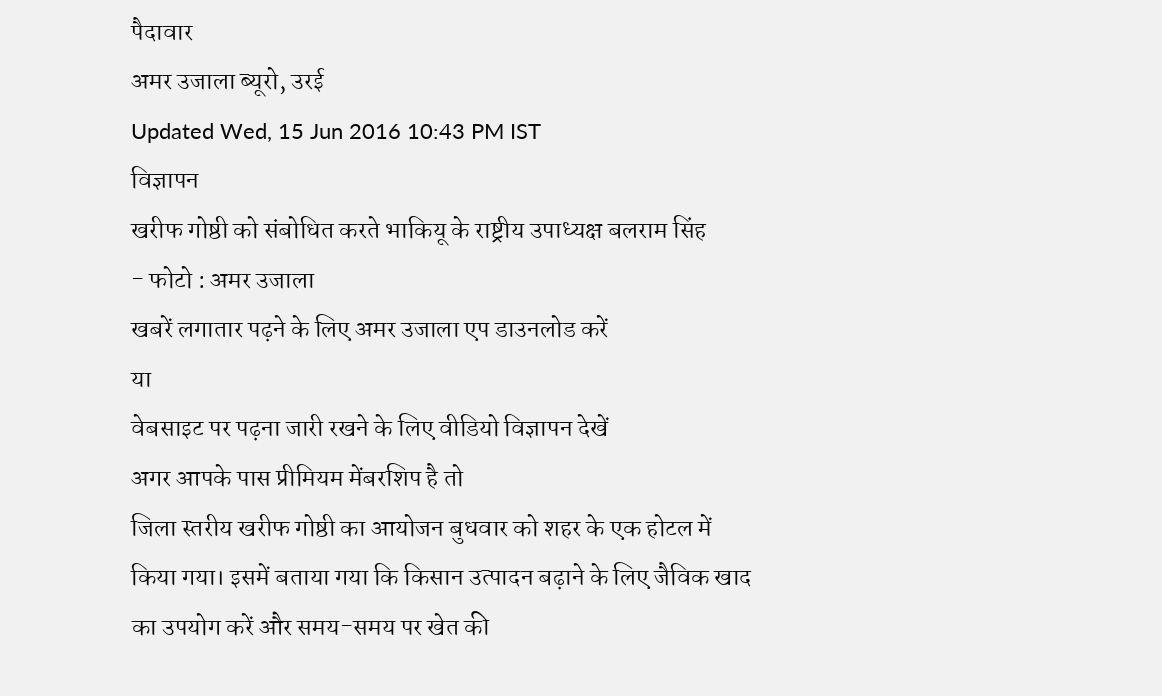पैदावार
अमर उजाला ब्यूरो, उरई
Updated Wed, 15 Jun 2016 10:43 PM IST
विज्ञापन
खरीफ गोष्ठी को संबोधित करते भाकियू के राष्ट्रीय उपाध्यक्ष बलराम सिंह
- फोटो : अमर उजाला
खबरें लगातार पढ़ने के लिए अमर उजाला एप डाउनलोड करें
या
वेबसाइट पर पढ़ना जारी रखने के लिए वीडियो विज्ञापन देखें
अगर आपके पास प्रीमियम मेंबरशिप है तो
जिला स्तरीय खरीफ गोष्ठी का आयोजन बुधवार को शहर के एक होटल में किया गया। इसमें बताया गया कि किसान उत्पादन बढ़ाने के लिए जैविक खाद का उपयोग करें और समय-समय पर खेत की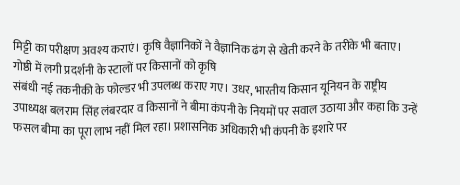मिट्टी का परीक्षण अवश्य कराएं। कृषि वैज्ञानिकों ने वैज्ञानिक ढंग से खेती करने के तरीके भी बताए। गोष्ठी में लगी प्रदर्शनी के स्टालों पर किसानों को कृषि
संबंधी नई तकनीकी के फोल्डर भी उपलब्ध कराए गए। उधर, भारतीय किसान यूनियन के राष्ट्रीय उपाध्यक्ष बलराम सिंह लंबरदार व किसानों ने बीमा कंपनी के नियमों पर सवाल उठाया और कहा कि उन्हें फसल बीमा का पूरा लाभ नहीं मिल रहा। प्रशासनिक अधिकारी भी कंपनी के इशारे पर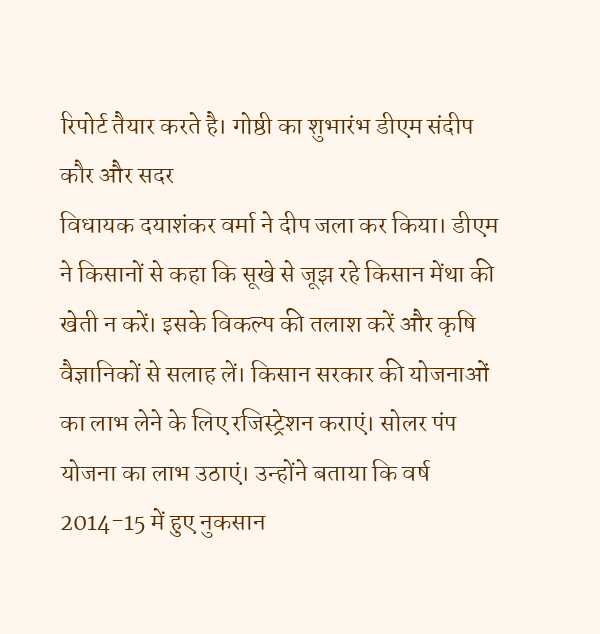रिपोर्ट तैयार करते है। गोष्ठी का शुभारंभ डीएम संदीप कौर और सदर
विधायक दयाशंकर वर्मा ने दीप जला कर किया। डीएम ने किसानों से कहा कि सूखे से जूझ रहे किसान मेंथा की खेती न करें। इसके विकल्प की तलाश करें और कृषि वैज्ञानिकों से सलाह लें। किसान सरकार की योजनाओं का लाभ लेने के लिए रजिस्ट्रेशन कराएं। सोलर पंप योजना का लाभ उठाएं। उन्होंने बताया कि वर्ष 2014-15 में हुए नुकसान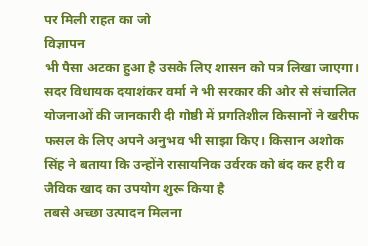पर मिली राहत का जो
विज्ञापन
भी पैसा अटका हुआ है उसके लिए शासन को पत्र लिखा जाएगा। सदर विधायक दयाशंकर वर्मा ने भी सरकार की ओर से संचालित योजनाओं की जानकारी दी गोष्ठी में प्रगतिशील किसानों ने खरीफ फसल के लिए अपने अनुभव भी साझा किए। किसान अशोक सिंह ने बताया कि उन्होंने रासायनिक उर्वरक को बंद कर हरी व जैविक खाद का उपयोग शुरू किया है
तबसे अच्छा उत्पादन मिलना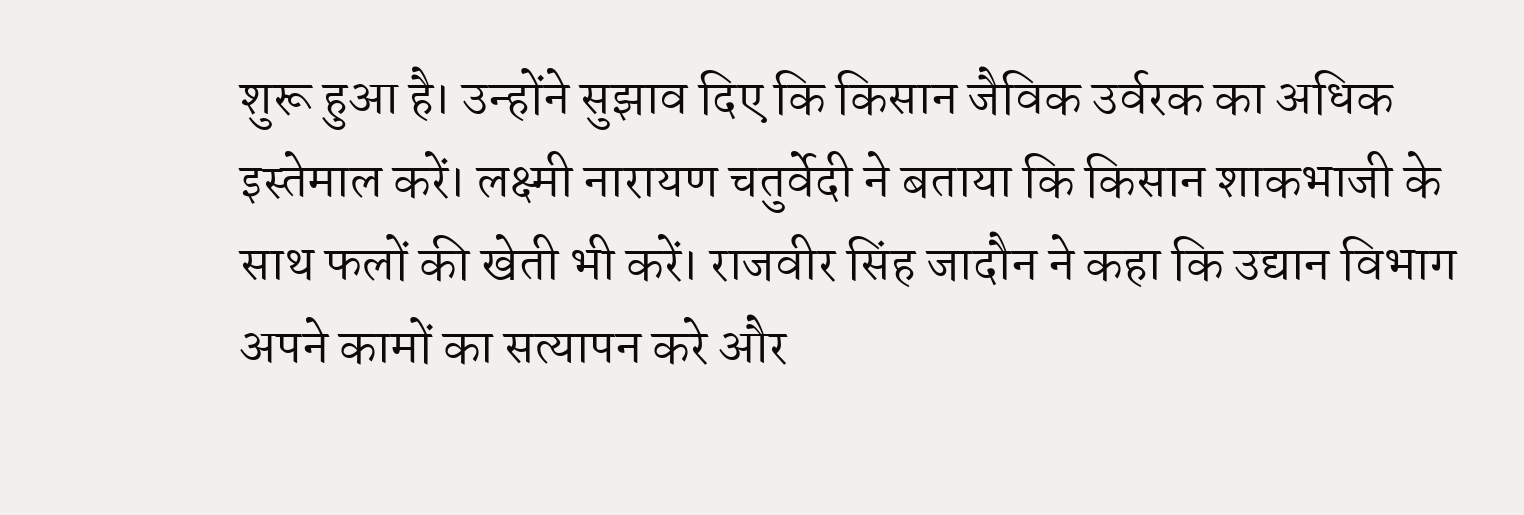शुरू हुआ है। उन्होंने सुझाव दिए कि किसान जैविक उर्वरक का अधिक इस्तेमाल करें। लक्ष्मी नारायण चतुर्वेदी ने बताया कि किसान शाकभाजी के साथ फलों की खेती भी करें। राजवीर सिंह जादौन ने कहा कि उद्यान विभाग अपने कामों का सत्यापन करे और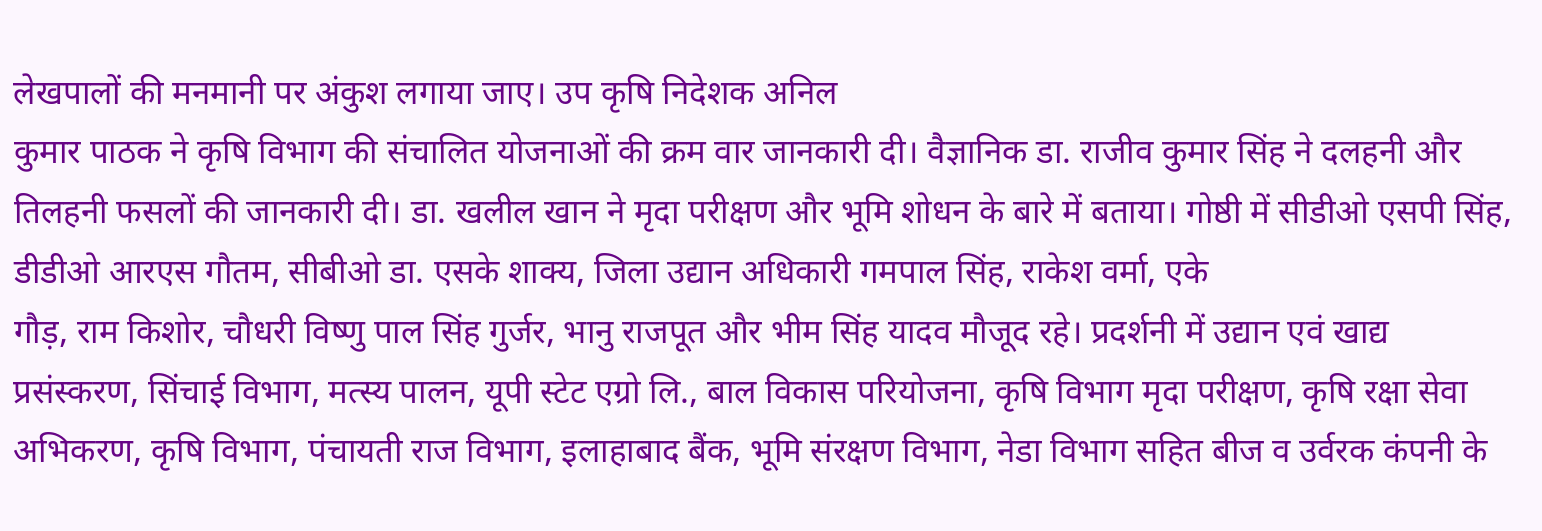लेखपालों की मनमानी पर अंकुश लगाया जाए। उप कृषि निदेशक अनिल
कुमार पाठक ने कृषि विभाग की संचालित योजनाओं की क्रम वार जानकारी दी। वैज्ञानिक डा. राजीव कुमार सिंह ने दलहनी और तिलहनी फसलों की जानकारी दी। डा. खलील खान ने मृदा परीक्षण और भूमि शोधन के बारे में बताया। गोष्ठी में सीडीओ एसपी सिंह, डीडीओ आरएस गौतम, सीबीओ डा. एसके शाक्य, जिला उद्यान अधिकारी गमपाल सिंह, राकेश वर्मा, एके
गौड़, राम किशोर, चौधरी विष्णु पाल सिंह गुर्जर, भानु राजपूत और भीम सिंह यादव मौजूद रहे। प्रदर्शनी में उद्यान एवं खाद्य प्रसंस्करण, सिंचाई विभाग, मत्स्य पालन, यूपी स्टेट एग्रो लि., बाल विकास परियोजना, कृषि विभाग मृदा परीक्षण, कृषि रक्षा सेवा अभिकरण, कृषि विभाग, पंचायती राज विभाग, इलाहाबाद बैंक, भूमि संरक्षण विभाग, नेडा विभाग सहित बीज व उर्वरक कंपनी के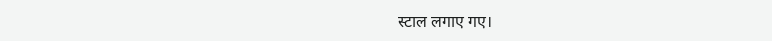स्टाल लगाए गए।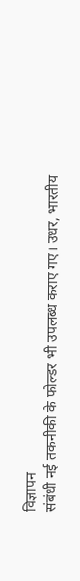विज्ञापन
संबंधी नई तकनीकी के फोल्डर भी उपलब्ध कराए गए। उधर, भारतीय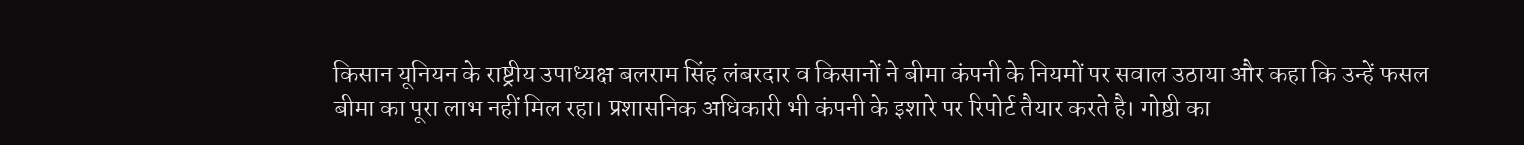किसान यूनियन के राष्ट्रीय उपाध्यक्ष बलराम सिंह लंबरदार व किसानों ने बीमा कंपनी के नियमों पर सवाल उठाया और कहा कि उन्हें फसल बीमा का पूरा लाभ नहीं मिल रहा। प्रशासनिक अधिकारी भी कंपनी के इशारे पर रिपोर्ट तैयार करते है। गोष्ठी का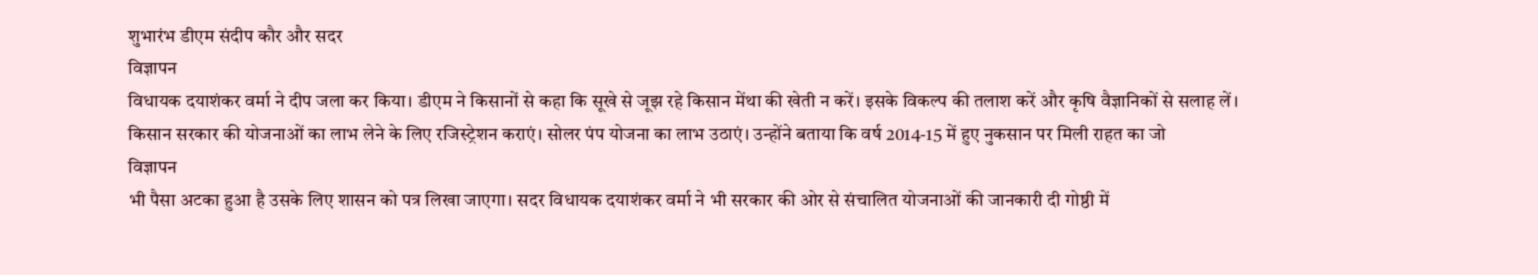शुभारंभ डीएम संदीप कौर और सदर
विज्ञापन
विधायक दयाशंकर वर्मा ने दीप जला कर किया। डीएम ने किसानों से कहा कि सूखे से जूझ रहे किसान मेंथा की खेती न करें। इसके विकल्प की तलाश करें और कृषि वैज्ञानिकों से सलाह लें। किसान सरकार की योजनाओं का लाभ लेने के लिए रजिस्ट्रेशन कराएं। सोलर पंप योजना का लाभ उठाएं। उन्होंने बताया कि वर्ष 2014-15 में हुए नुकसान पर मिली राहत का जो
विज्ञापन
भी पैसा अटका हुआ है उसके लिए शासन को पत्र लिखा जाएगा। सदर विधायक दयाशंकर वर्मा ने भी सरकार की ओर से संचालित योजनाओं की जानकारी दी गोष्ठी में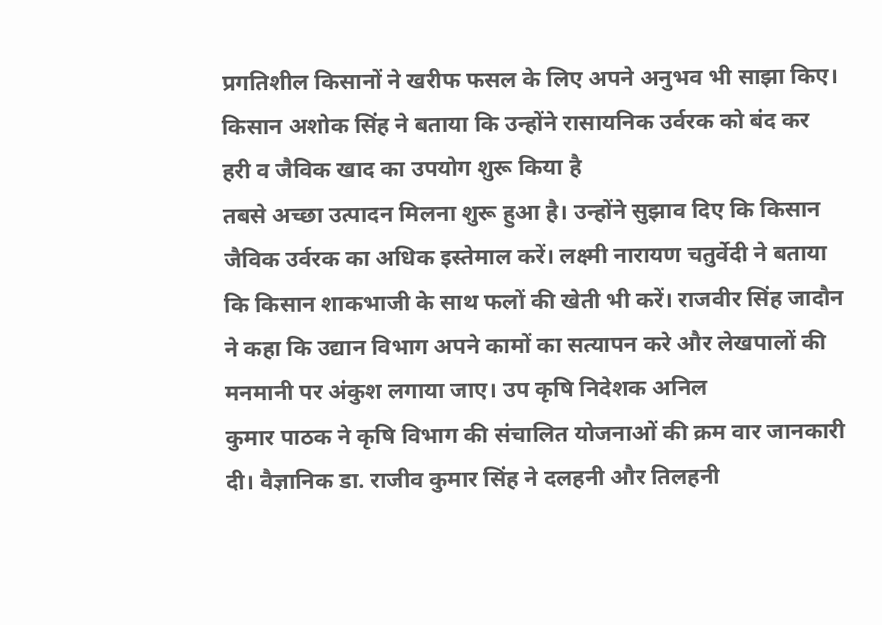प्रगतिशील किसानों ने खरीफ फसल के लिए अपने अनुभव भी साझा किए। किसान अशोक सिंह ने बताया कि उन्होंने रासायनिक उर्वरक को बंद कर हरी व जैविक खाद का उपयोग शुरू किया है
तबसे अच्छा उत्पादन मिलना शुरू हुआ है। उन्होंने सुझाव दिए कि किसान जैविक उर्वरक का अधिक इस्तेमाल करें। लक्ष्मी नारायण चतुर्वेदी ने बताया कि किसान शाकभाजी के साथ फलों की खेती भी करें। राजवीर सिंह जादौन ने कहा कि उद्यान विभाग अपने कामों का सत्यापन करे और लेखपालों की मनमानी पर अंकुश लगाया जाए। उप कृषि निदेशक अनिल
कुमार पाठक ने कृषि विभाग की संचालित योजनाओं की क्रम वार जानकारी दी। वैज्ञानिक डा. राजीव कुमार सिंह ने दलहनी और तिलहनी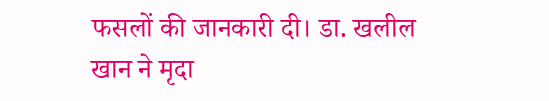फसलों की जानकारी दी। डा. खलील खान ने मृदा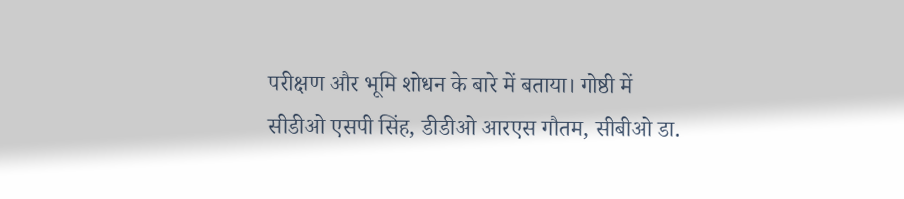परीक्षण और भूमि शोधन के बारे में बताया। गोष्ठी में सीडीओ एसपी सिंह, डीडीओ आरएस गौतम, सीबीओ डा.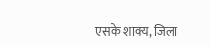एसके शाक्य, जिला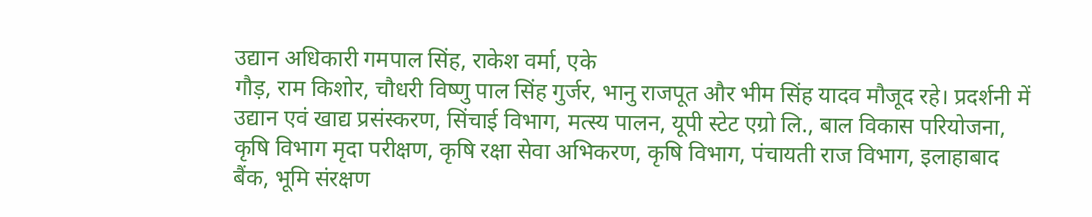उद्यान अधिकारी गमपाल सिंह, राकेश वर्मा, एके
गौड़, राम किशोर, चौधरी विष्णु पाल सिंह गुर्जर, भानु राजपूत और भीम सिंह यादव मौजूद रहे। प्रदर्शनी में उद्यान एवं खाद्य प्रसंस्करण, सिंचाई विभाग, मत्स्य पालन, यूपी स्टेट एग्रो लि., बाल विकास परियोजना, कृषि विभाग मृदा परीक्षण, कृषि रक्षा सेवा अभिकरण, कृषि विभाग, पंचायती राज विभाग, इलाहाबाद बैंक, भूमि संरक्षण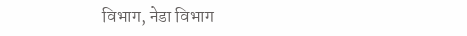विभाग, नेडा विभाग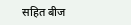सहित बीज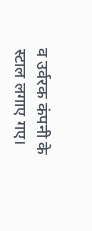व उर्वरक कंपनी के स्टाल लगाए गए।